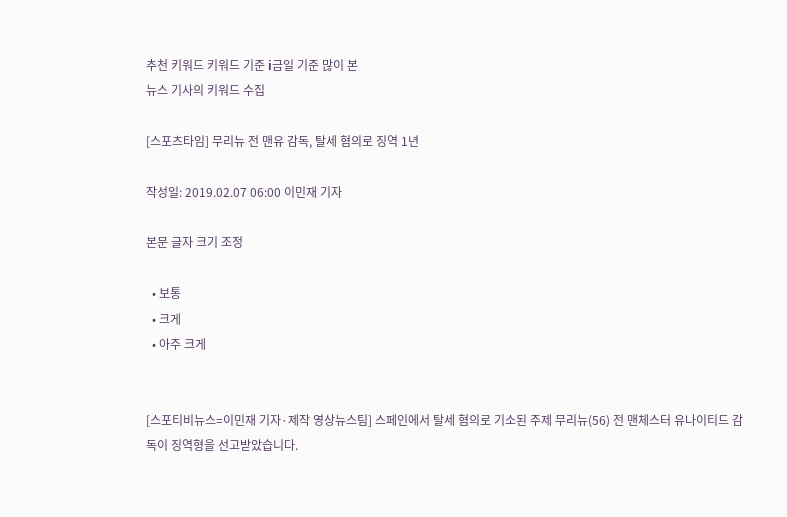추천 키워드 키워드 기준 i금일 기준 많이 본
뉴스 기사의 키워드 수집

[스포츠타임] 무리뉴 전 맨유 감독, 탈세 혐의로 징역 1년

작성일: 2019.02.07 06:00 이민재 기자

본문 글자 크기 조정

  • 보통
  • 크게
  • 아주 크게


[스포티비뉴스=이민재 기자·제작 영상뉴스팀] 스페인에서 탈세 혐의로 기소된 주제 무리뉴(56) 전 맨체스터 유나이티드 감독이 징역형을 선고받았습니다.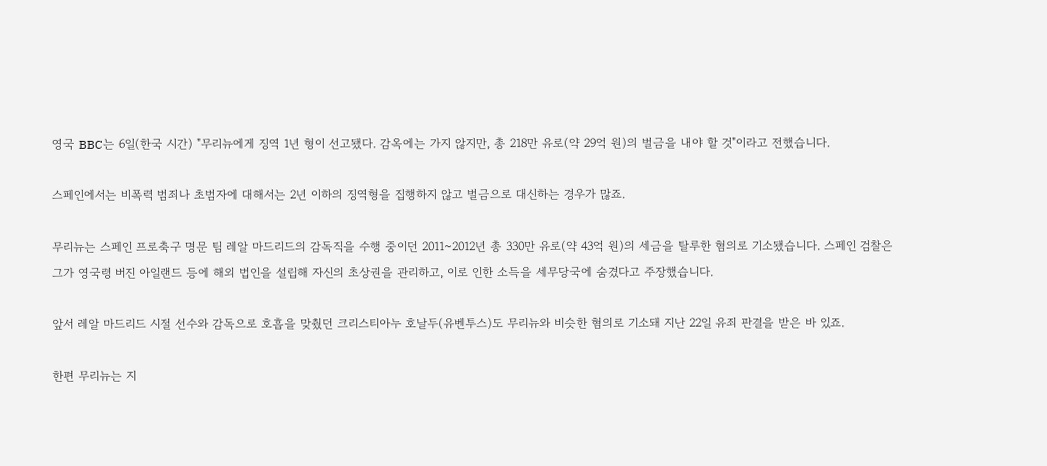영국 BBC는 6일(한국 시간) "무리뉴에게 징역 1년 형이 선고됐다. 감옥에는 가지 않지만, 총 218만 유로(약 29억 원)의 벌금을 내야 할 것"이라고 전했습니다.

스페인에서는 비폭력 범죄나 초범자에 대해서는 2년 이하의 징역형을 집행하지 않고 벌금으로 대신하는 경우가 많죠.

무리뉴는 스페인 프로축구 명문 팀 레알 마드리드의 감독직을 수행 중이던 2011~2012년 총 330만 유로(약 43억 원)의 세금을 탈루한 혐의로 기소됐습니다. 스페인 검찰은 그가 영국령 버진 아일랜드 등에 해외 법인을 설립해 자신의 초상권을 관리하고, 이로 인한 소득을 세무당국에 숨겼다고 주장했습니다.

앞서 레알 마드리드 시절 선수와 감독으로 호흡을 맞췄던 크리스티아누 호날두(유벤투스)도 무리뉴와 비슷한 혐의로 기소돼 지난 22일 유죄 판결을 받은 바 있죠.

한편 무리뉴는 지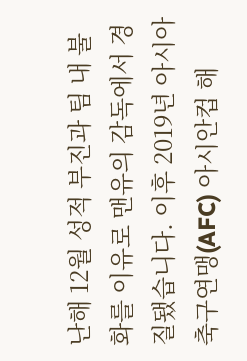난해 12월 성적 부진과 팀 내 불화를 이유로 맨유의 감독에서 경질됐습니다. 이후 2019년 아시아축구연맹(AFC) 아시안컵 해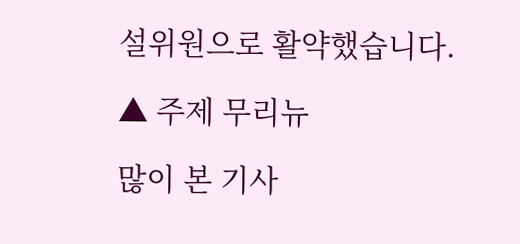설위원으로 활약했습니다.

▲ 주제 무리뉴

많이 본 기사